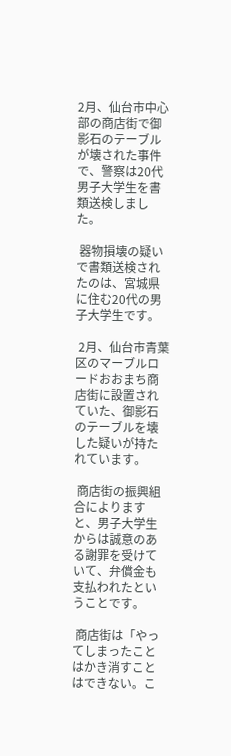2月、仙台市中心部の商店街で御影石のテーブルが壊された事件で、警察は20代男子大学生を書類送検しました。

 器物損壊の疑いで書類送検されたのは、宮城県に住む20代の男子大学生です。

 2月、仙台市青葉区のマーブルロードおおまち商店街に設置されていた、御影石のテーブルを壊した疑いが持たれています。

 商店街の振興組合によりますと、男子大学生からは誠意のある謝罪を受けていて、弁償金も支払われたということです。

 商店街は「やってしまったことはかき消すことはできない。こ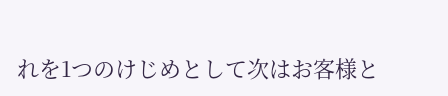れを1つのけじめとして次はお客様と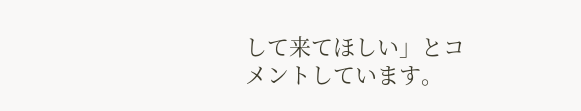して来てほしい」とコメントしています。